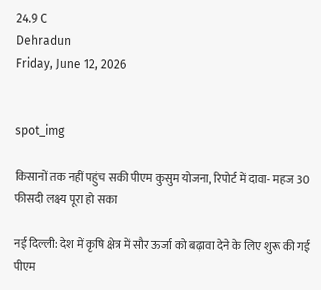24.9 C
Dehradun
Friday, June 12, 2026


spot_img

किसानों तक नहीं पहुंच सकी पीएम कुसुम योजना, रिपोर्ट में दावा- महज 30 फीसदी लक्ष्य पूरा हो सका

नई दिल्ली: देश में कृषि क्षेत्र में सौर ऊर्जा को बढ़ावा देने के लिए शुरू की गई पीएम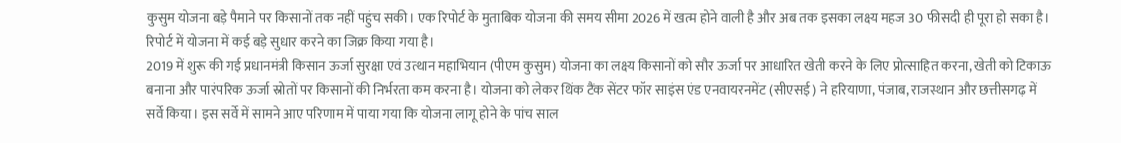कुसुम योजना बड़े पैमाने पर किसानों तक नहीं पहुंच सकी। एक रिपोर्ट के मुताबिक योजना की समय सीमा 2026 में खत्म होने वाली है और अब तक इसका लक्ष्य महज 30 फीसदी ही पूरा हो सका है। रिपोर्ट में योजना में कई बड़े सुधार करने का जिक्र किया गया है।
2019 में शुरू की गई प्रधानमंत्री किसान ऊर्जा सुरक्षा एवं उत्थान महाभियान (पीएम कुसुम) योजना का लक्ष्य किसानों को सौर ऊर्जा पर आधारित खेती करने के लिए प्रोत्साहित करना, खेती को टिकाऊ बनाना और पारंपरिक ऊर्जा स्रोतों पर किसानों की निर्भरता कम करना है। योजना को लेकर थिंक टैंक सेंटर फॉर साइंस एंड एनवायरनमेंट (सीएसई) ने हरियाणा, पंजाब, राजस्थान और छत्तीसगढ़ में सर्वे किया। इस सर्वे में सामने आए परिणाम में पाया गया कि योजना लागू होने के पांच साल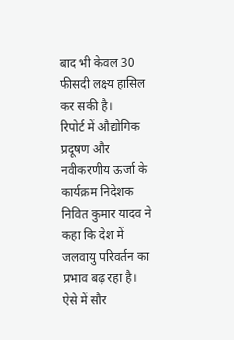बाद भी केवल 30 फीसदी लक्ष्य हासिल कर सकी है।
रिपोर्ट में औद्योगिक प्रदूषण और नवीकरणीय ऊर्जा के कार्यक्रम निदेशक निवित कुमार यादव ने कहा कि देश में जलवायु परिवर्तन का प्रभाव बढ़ रहा है। ऐसे में सौर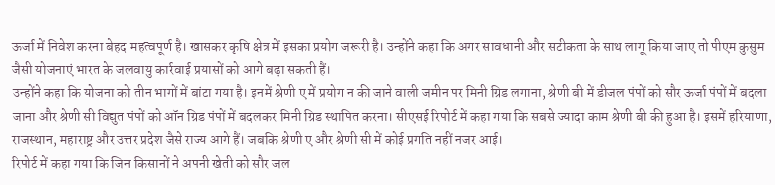ऊर्जा में निवेश करना बेहद महत्वपूर्ण है। खासकर कृषि क्षेत्र में इसका प्रयोग जरूरी है। उन्होंने कहा कि अगर सावधानी और सटीकता के साथ लागू किया जाए तो पीएम कुसुम जैसी योजनाएं भारत के जलवायु कार्रवाई प्रयासों को आगे बढ़ा सकती हैं।
उन्होंने कहा कि योजना को तीन भागों में बांटा गया है। इनमें श्रेणी ए में प्रयोग न की जाने वाली जमीन पर मिनी ग्रिड लगाना, श्रेणी बी में डीजल पंपों को सौर ऊर्जा पंपों में बदला जाना और श्रेणी सी विद्युत पंपों को ऑन ग्रिड पंपों में बदलकर मिनी ग्रिड स्थापित करना। सीएसई रिपोर्ट में कहा गया कि सबसे ज्यादा काम श्रेणी बी की हुआ है। इसमें हरियाणा, राजस्थान, महाराष्ट्र और उत्तर प्रदेश जैसे राज्य आगे हैं। जबकि श्रेणी ए और श्रेणी सी में कोई प्रगति नहीं नजर आई।
रिपोर्ट में कहा गया कि जिन किसानों ने अपनी खेती को सौर जल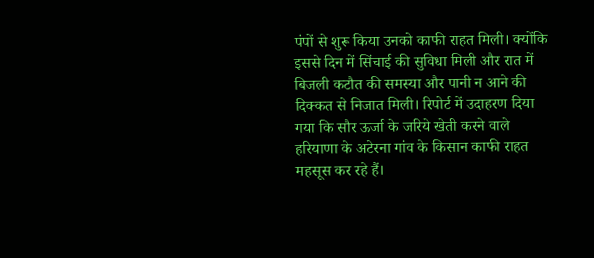पंपों से शुरू किया उनको काफी राहत मिली। क्योंकि इससे दिन में सिंचाई की सुविधा मिली और रात में बिजली कटौत की समस्या और पानी न आने की दिक्कत से निजात मिली। रिपोर्ट में उदाहरण दिया गया कि सौर ऊर्जा के जरिये खेती करने वाले हरियाणा के अटेरना गांव के किसान काफी राहत महसूस कर रहे हैं।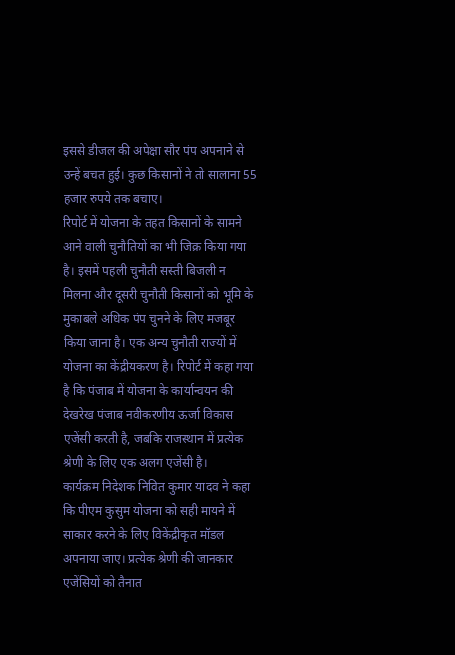इससे डीजल की अपेक्षा सौर पंप अपनाने से उन्हें बचत हुई। कुछ किसानों ने तो सालाना 55 हजार रुपये तक बचाए।
रिपोर्ट में योजना के तहत किसानों के सामने आने वाली चुनौतियों का भी जिक्र किया गया है। इसमें पहली चुनौती सस्ती बिजली न मिलना और दूसरी चुनौती किसानों को भूमि के मुकाबले अधिक पंप चुनने के लिए मजबूर किया जाना है। एक अन्य चुनौती राज्यों में योजना का केंद्रीयकरण है। रिपोर्ट में कहा गया है कि पंजाब में योजना के कार्यान्वयन की देखरेख पंजाब नवीकरणीय ऊर्जा विकास एजेंसी करती है, जबकि राजस्थान में प्रत्येक श्रेणी के लिए एक अलग एजेंसी है।
कार्यक्रम निदेशक निवित कुमार यादव ने कहा कि पीएम कुसुम योजना को सही मायने में साकार करने के लिए विकेंद्रीकृत मॉडल अपनाया जाए। प्रत्येक श्रेणी की जानकार एजेंसियों को तैनात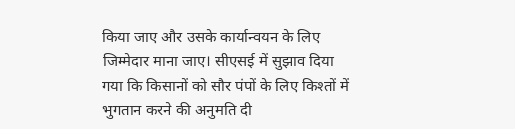किया जाए और उसके कार्यान्वयन के लिए जिम्मेदार माना जाए। सीएसई में सुझाव दिया गया कि किसानों को सौर पंपों के लिए किश्तों में भुगतान करने की अनुमति दी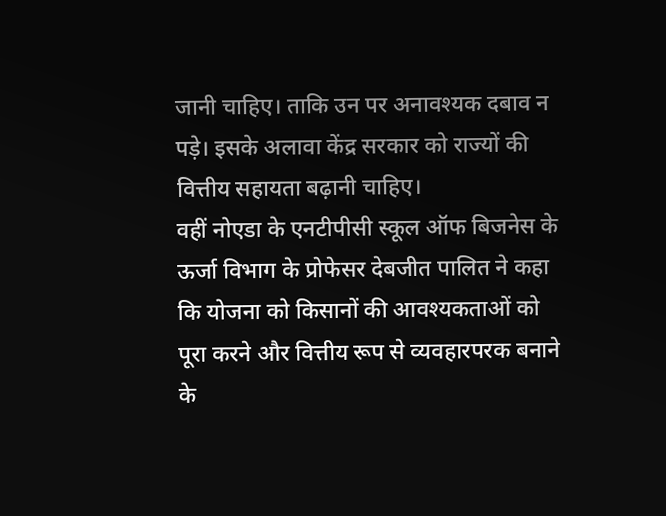जानी चाहिए। ताकि उन पर अनावश्यक दबाव न पड़े। इसके अलावा केंद्र सरकार को राज्यों की वित्तीय सहायता बढ़ानी चाहिए।
वहीं नोएडा के एनटीपीसी स्कूल ऑफ बिजनेस के ऊर्जा विभाग के प्रोफेसर देबजीत पालित ने कहा कि योजना को किसानों की आवश्यकताओं को पूरा करने और वित्तीय रूप से व्यवहारपरक बनाने के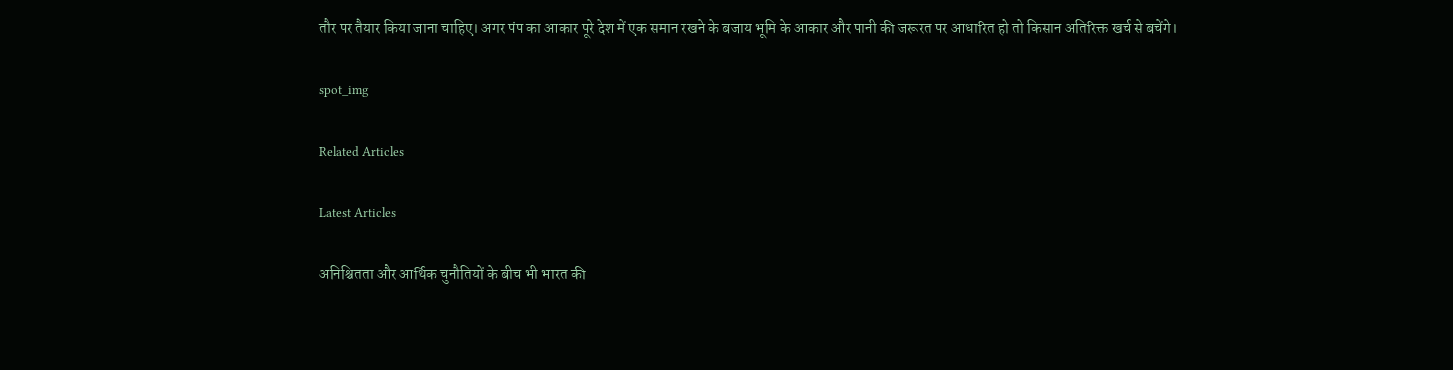तौर पर तैयार किया जाना चाहिए। अगर पंप का आकार पूरे देश में एक समान रखने के बजाय भूमि के आकार और पानी की जरूरत पर आधारित हो तो किसान अतिरिक्त खर्च से बचेंगे।

spot_img

Related Articles

Latest Articles

अनिश्चितता और आर्थिक चुनौतियों के बीच भी भारत की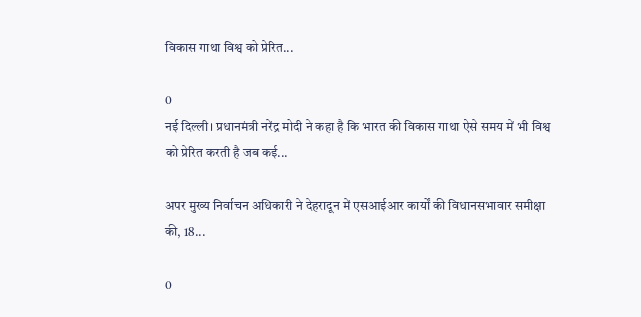विकास गाथा विश्व को प्रेरित...

0
नई दिल्ली। प्रधानमंत्री नरेंद्र मोदी ने कहा है कि भारत की विकास गाथा ऐसे समय में भी विश्व को प्रेरित करती है जब कई...

अपर मुख्य निर्वाचन अधिकारी ने देहरादून में एसआईआर कार्यों की विधानसभावार समीक्षा की, 18...

0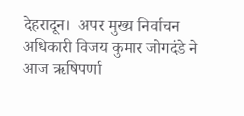देहरादून।  अपर मुख्य निर्वाचन अधिकारी विजय कुमार जोगदंडे ने आज ऋषिपर्णा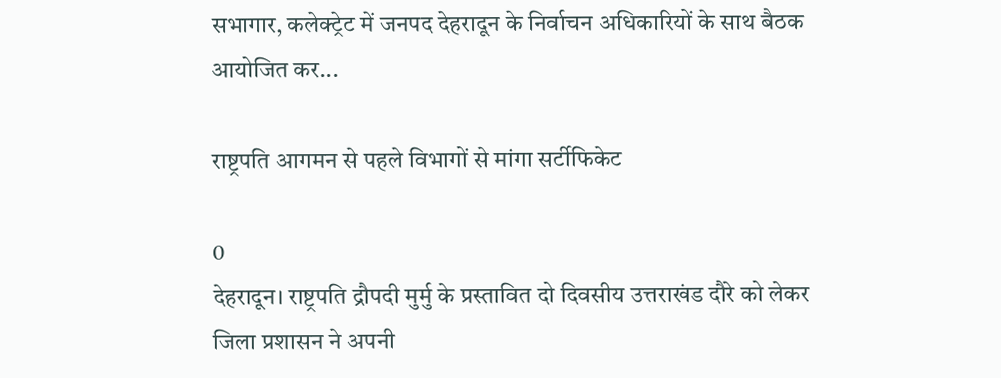सभागार, कलेक्ट्रेट में जनपद देहरादून के निर्वाचन अधिकारियों के साथ बैठक आयोजित कर...

राष्ट्रपति आगमन से पहले विभागों से मांगा सर्टीफिकेट

0
देहरादून। राष्ट्रपति द्रौपदी मुर्मु के प्रस्तावित दो दिवसीय उत्तराखंड दौरे को लेकर जिला प्रशासन ने अपनी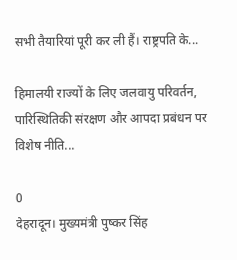सभी तैयारियां पूरी कर ली हैं। राष्ट्रपति के...

हिमालयी राज्यों के लिए जलवायु परिवर्तन, पारिस्थितिकी संरक्षण और आपदा प्रबंधन पर विशेष नीति...

0
देहरादून। मुख्यमंत्री पुष्कर सिंह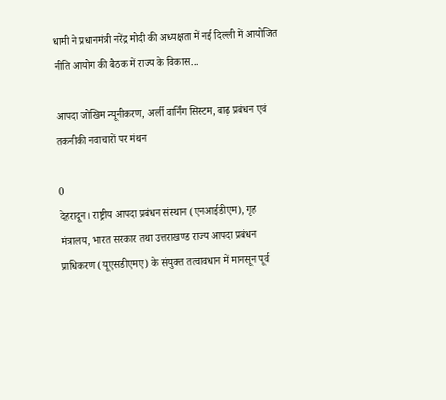धामी ने प्रधानमंत्री नरेंद्र मोदी की अध्यक्षता में नई दिल्ली में आयोजित नीति आयोग की बैठक में राज्य के विकास...

आपदा जोखिम न्यूनीकरण, अर्ली वार्निंग सिस्टम, बाढ़ प्रबंधन एवं तकनीकी नवाचारों पर मंथन

0
देहरादून। राष्ट्रीय आपदा प्रबंधन संस्थान (एनआईडीएम), गृह मंत्रालय, भारत सरकार तथा उत्तराखण्ड राज्य आपदा प्रबंधन प्राधिकरण (यूएसडीएमए) के संयुक्त तत्वावधान में मानसून पूर्व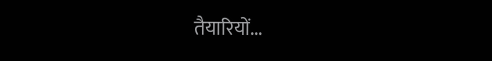तैयारियों...